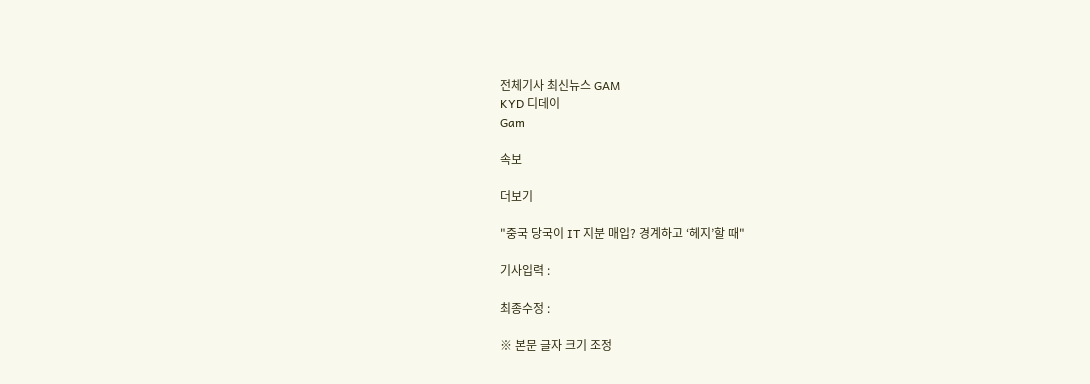전체기사 최신뉴스 GAM
KYD 디데이
Gam

속보

더보기

"중국 당국이 IT 지분 매입? 경계하고 ‘헤지’할 때"

기사입력 :

최종수정 :

※ 본문 글자 크기 조정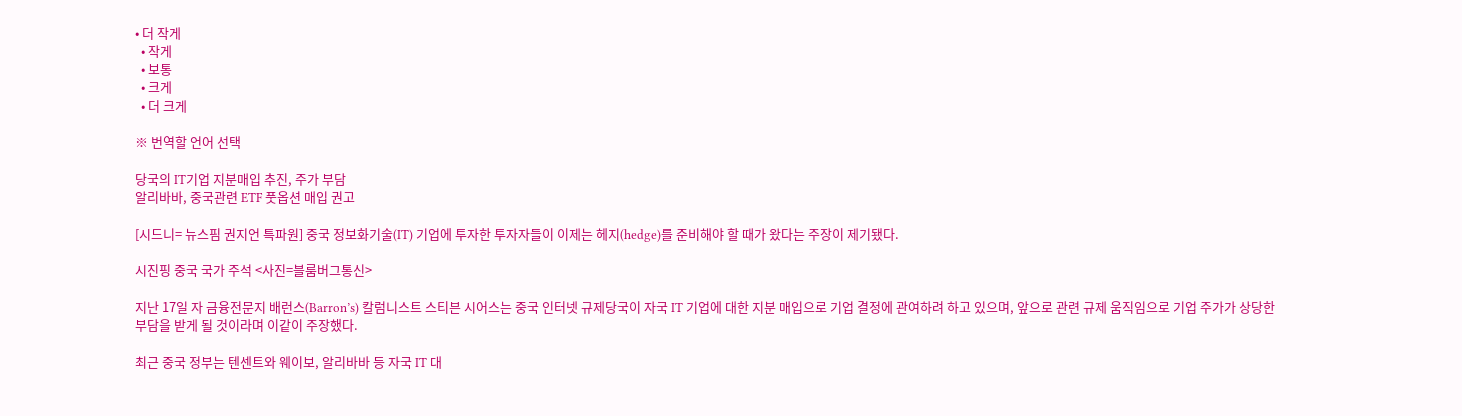• 더 작게
  • 작게
  • 보통
  • 크게
  • 더 크게

※ 번역할 언어 선택

당국의 IT기업 지분매입 추진, 주가 부담
알리바바, 중국관련 ETF 풋옵션 매입 권고

[시드니= 뉴스핌 권지언 특파원] 중국 정보화기술(IT) 기업에 투자한 투자자들이 이제는 헤지(hedge)를 준비해야 할 때가 왔다는 주장이 제기됐다.

시진핑 중국 국가 주석 <사진=블룸버그통신>

지난 17일 자 금융전문지 배런스(Barron’s) 칼럼니스트 스티븐 시어스는 중국 인터넷 규제당국이 자국 IT 기업에 대한 지분 매입으로 기업 결정에 관여하려 하고 있으며, 앞으로 관련 규제 움직임으로 기업 주가가 상당한 부담을 받게 될 것이라며 이같이 주장했다.

최근 중국 정부는 텐센트와 웨이보, 알리바바 등 자국 IT 대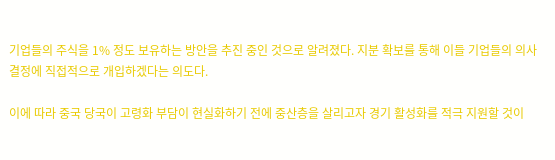기업들의 주식을 1% 정도 보유하는 방안을 추진 중인 것으로 알려졌다. 지분 확보를 통해 이들 기업들의 의사결정에 직접적으로 개입하겠다는 의도다.

이에 따라 중국 당국이 고령화 부담이 현실화하기 전에 중산층을 살리고자 경기 활성화를 적극 지원할 것이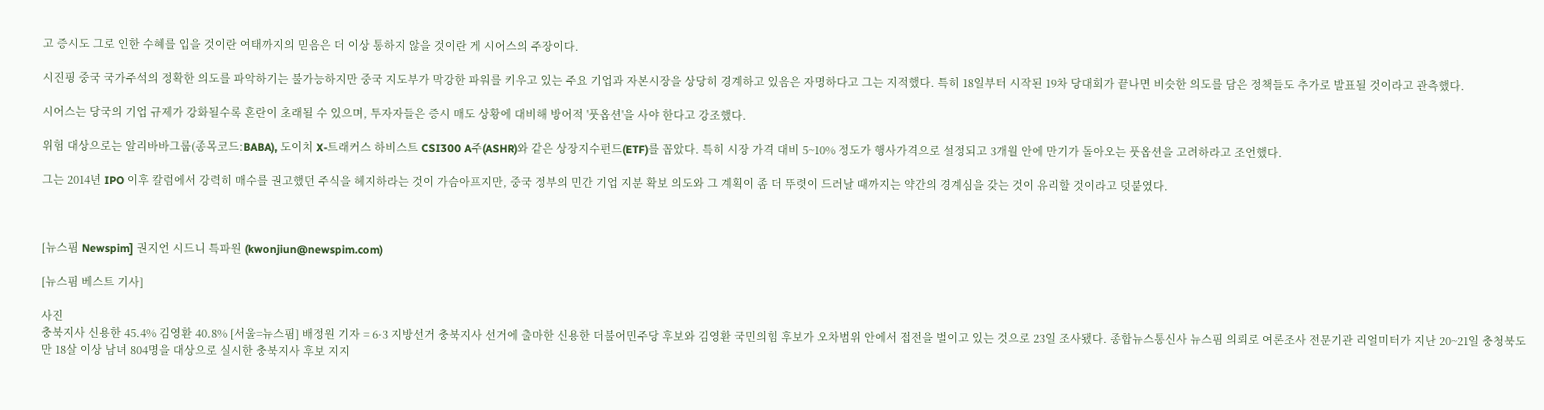고 증시도 그로 인한 수혜를 입을 것이란 여태까지의 믿음은 더 이상 통하지 않을 것이란 게 시어스의 주장이다.

시진핑 중국 국가주석의 정확한 의도를 파악하기는 불가능하지만 중국 지도부가 막강한 파워를 키우고 있는 주요 기업과 자본시장을 상당히 경계하고 있음은 자명하다고 그는 지적했다. 특히 18일부터 시작된 19차 당대회가 끝나면 비슷한 의도를 담은 정책들도 추가로 발표될 것이라고 관측했다.

시어스는 당국의 기업 규제가 강화될수록 혼란이 초래될 수 있으며, 투자자들은 증시 매도 상황에 대비해 방어적 '풋옵션'을 사야 한다고 강조했다.

위험 대상으로는 알리바바그룹(종목코드:BABA), 도이치 X-트래커스 하비스트 CSI300 A주(ASHR)와 같은 상장지수펀드(ETF)를 꼽았다. 특히 시장 가격 대비 5~10% 정도가 행사가격으로 설정되고 3개월 안에 만기가 돌아오는 풋옵션을 고려하라고 조언했다.

그는 2014년 IPO 이후 칼럼에서 강력히 매수를 권고했던 주식을 헤지하라는 것이 가슴아프지만, 중국 정부의 민간 기업 지분 확보 의도와 그 계획이 좀 더 뚜렷이 드러날 때까지는 약간의 경계심을 갖는 것이 유리할 것이라고 덧붙였다.



[뉴스핌 Newspim] 권지언 시드니 특파원 (kwonjiun@newspim.com)

[뉴스핌 베스트 기사]

사진
충북지사 신용한 45.4% 김영환 40.8% [서울=뉴스핌] 배정원 기자 = 6·3 지방선거 충북지사 선거에 출마한 신용한 더불어민주당 후보와 김영환 국민의힘 후보가 오차범위 안에서 접전을 벌이고 있는 것으로 23일 조사됐다. 종합뉴스통신사 뉴스핌 의뢰로 여론조사 전문기관 리얼미터가 지난 20~21일 충청북도 만 18살 이상 남녀 804명을 대상으로 실시한 충북지사 후보 지지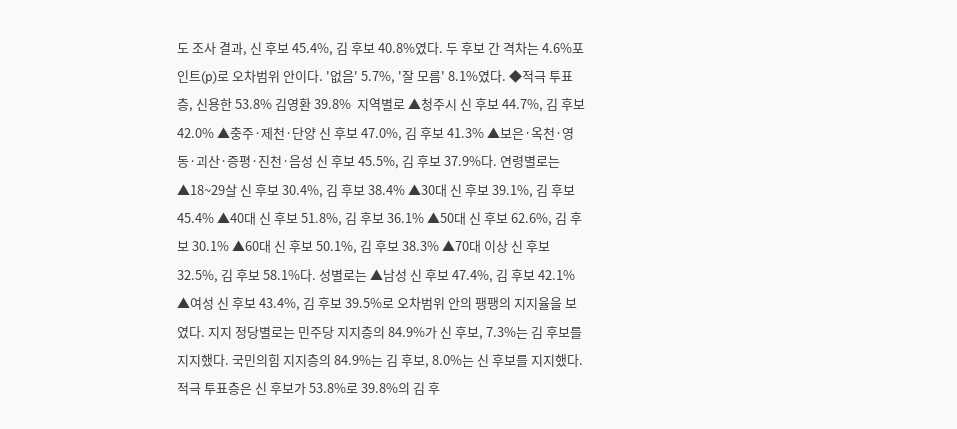도 조사 결과, 신 후보 45.4%, 김 후보 40.8%였다. 두 후보 간 격차는 4.6%포인트(p)로 오차범위 안이다. '없음' 5.7%, '잘 모름' 8.1%였다. ◆적극 투표층, 신용한 53.8% 김영환 39.8%  지역별로 ▲청주시 신 후보 44.7%, 김 후보 42.0% ▲충주·제천·단양 신 후보 47.0%, 김 후보 41.3% ▲보은·옥천·영동·괴산·증평·진천·음성 신 후보 45.5%, 김 후보 37.9%다. 연령별로는 ▲18~29살 신 후보 30.4%, 김 후보 38.4% ▲30대 신 후보 39.1%, 김 후보 45.4% ▲40대 신 후보 51.8%, 김 후보 36.1% ▲50대 신 후보 62.6%, 김 후보 30.1% ▲60대 신 후보 50.1%, 김 후보 38.3% ▲70대 이상 신 후보 32.5%, 김 후보 58.1%다. 성별로는 ▲남성 신 후보 47.4%, 김 후보 42.1% ▲여성 신 후보 43.4%, 김 후보 39.5%로 오차범위 안의 팽팽의 지지율을 보였다. 지지 정당별로는 민주당 지지층의 84.9%가 신 후보, 7.3%는 김 후보를 지지했다. 국민의힘 지지층의 84.9%는 김 후보, 8.0%는 신 후보를 지지했다. 적극 투표층은 신 후보가 53.8%로 39.8%의 김 후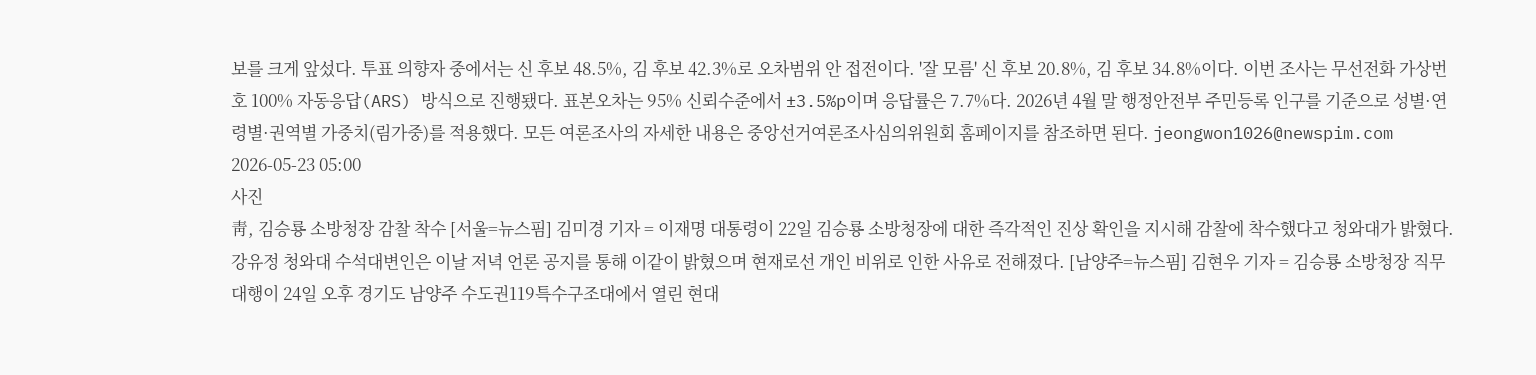보를 크게 앞섰다. 투표 의향자 중에서는 신 후보 48.5%, 김 후보 42.3%로 오차범위 안 접전이다. '잘 모름' 신 후보 20.8%, 김 후보 34.8%이다. 이번 조사는 무선전화 가상번호 100% 자동응답(ARS) 방식으로 진행됐다. 표본오차는 95% 신뢰수준에서 ±3.5%p이며 응답률은 7.7%다. 2026년 4월 말 행정안전부 주민등록 인구를 기준으로 성별·연령별·권역별 가중치(림가중)를 적용했다. 모든 여론조사의 자세한 내용은 중앙선거여론조사심의위원회 홈페이지를 참조하면 된다. jeongwon1026@newspim.com 2026-05-23 05:00
사진
靑, 김승룡 소방청장 감찰 착수 [서울=뉴스핌] 김미경 기자 = 이재명 대통령이 22일 김승룡 소방청장에 대한 즉각적인 진상 확인을 지시해 감찰에 착수했다고 청와대가 밝혔다. 강유정 청와대 수석대변인은 이날 저녁 언론 공지를 통해 이같이 밝혔으며 현재로선 개인 비위로 인한 사유로 전해졌다. [남양주=뉴스핌] 김현우 기자 = 김승룡 소방청장 직무대행이 24일 오후 경기도 남양주 수도권119특수구조대에서 열린 현대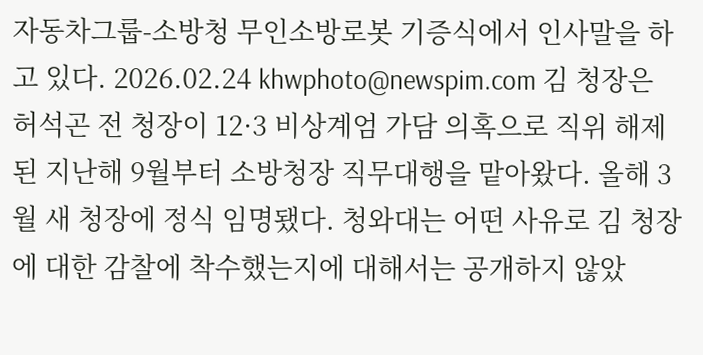자동차그룹-소방청 무인소방로봇 기증식에서 인사말을 하고 있다. 2026.02.24 khwphoto@newspim.com 김 청장은 허석곤 전 청장이 12·3 비상계엄 가담 의혹으로 직위 해제된 지난해 9월부터 소방청장 직무대행을 맡아왔다. 올해 3월 새 청장에 정식 임명됐다. 청와대는 어떤 사유로 김 청장에 대한 감찰에 착수했는지에 대해서는 공개하지 않았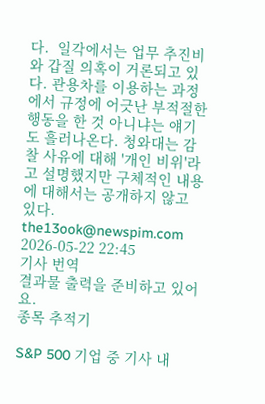다.  일각에서는 업무 추진비와 갑질 의혹이 거론되고 있다. 관용차를 이용하는 과정에서 규정에 어긋난 부적절한 행동을 한 것 아니냐는 얘기도 흘러나온다. 청와대는 감찰 사유에 대해 '개인 비위'라고 설명했지만 구체적인 내용에 대해서는 공개하지 않고 있다. the13ook@newspim.com 2026-05-22 22:45
기사 번역
결과물 출력을 준비하고 있어요.
종목 추적기

S&P 500 기업 중 기사 내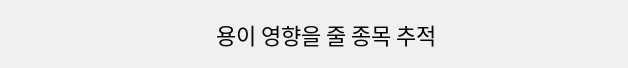용이 영향을 줄 종목 추적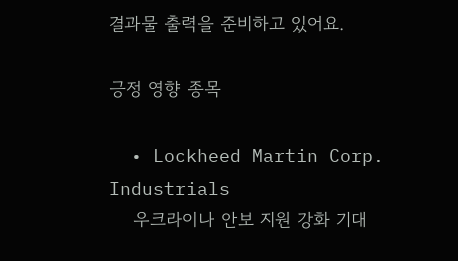결과물 출력을 준비하고 있어요.

긍정 영향 종목

  • Lockheed Martin Corp. Industrials
    우크라이나 안보 지원 강화 기대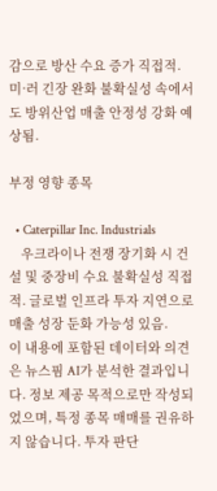감으로 방산 수요 증가 직접적. 미·러 긴장 완화 불확실성 속에서도 방위산업 매출 안정성 강화 예상됨.

부정 영향 종목

  • Caterpillar Inc. Industrials
    우크라이나 전쟁 장기화 시 건설 및 중장비 수요 불확실성 직접적. 글로벌 인프라 투자 지연으로 매출 성장 둔화 가능성 있음.
이 내용에 포함된 데이터와 의견은 뉴스핌 AI가 분석한 결과입니다. 정보 제공 목적으로만 작성되었으며, 특정 종목 매매를 권유하지 않습니다. 투자 판단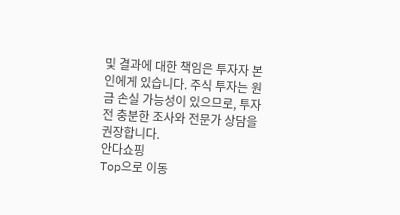및 결과에 대한 책임은 투자자 본인에게 있습니다. 주식 투자는 원금 손실 가능성이 있으므로, 투자 전 충분한 조사와 전문가 상담을 권장합니다.
안다쇼핑
Top으로 이동